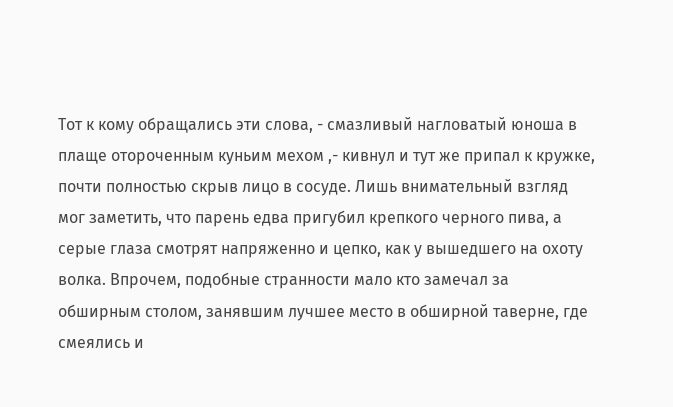Тот к кому обращались эти слова, - смазливый нагловатый юноша в плаще отороченным куньим мехом ,- кивнул и тут же припал к кружке, почти полностью скрыв лицо в сосуде. Лишь внимательный взгляд мог заметить, что парень едва пригубил крепкого черного пива, а серые глаза смотрят напряженно и цепко, как у вышедшего на охоту волка. Впрочем, подобные странности мало кто замечал за обширным столом, занявшим лучшее место в обширной таверне, где смеялись и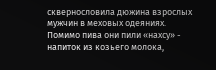сквернословила дюжина взрослых мужчин в меховых одеяниях. Помимо пива они пили «нахсу» - напиток из козьего молока,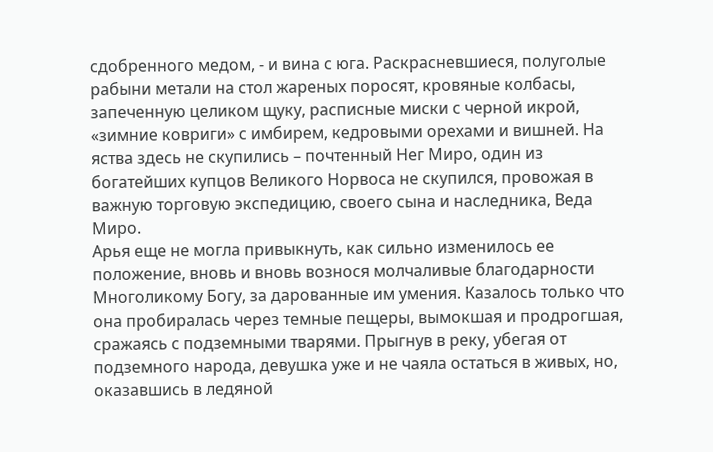сдобренного медом, - и вина с юга. Раскрасневшиеся, полуголые рабыни метали на стол жареных поросят, кровяные колбасы, запеченную целиком щуку, расписные миски с черной икрой, «зимние ковриги» с имбирем, кедровыми орехами и вишней. На яства здесь не скупились – почтенный Нег Миро, один из богатейших купцов Великого Норвоса не скупился, провожая в важную торговую экспедицию, своего сына и наследника, Веда Миро.
Арья еще не могла привыкнуть, как сильно изменилось ее положение, вновь и вновь вознося молчаливые благодарности Многоликому Богу, за дарованные им умения. Казалось только что она пробиралась через темные пещеры, вымокшая и продрогшая, сражаясь с подземными тварями. Прыгнув в реку, убегая от подземного народа, девушка уже и не чаяла остаться в живых, но, оказавшись в ледяной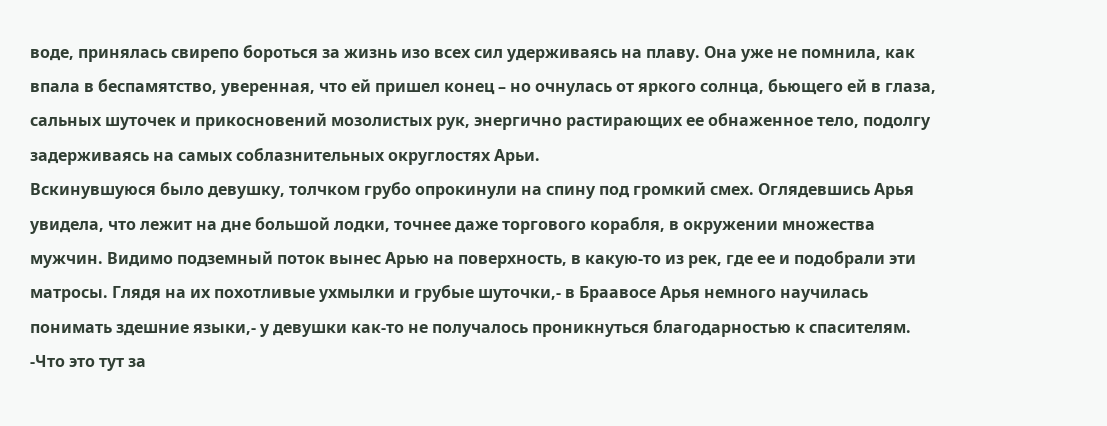воде, принялась свирепо бороться за жизнь изо всех сил удерживаясь на плаву. Она уже не помнила, как впала в беспамятство, уверенная, что ей пришел конец – но очнулась от яркого солнца, бьющего ей в глаза, сальных шуточек и прикосновений мозолистых рук, энергично растирающих ее обнаженное тело, подолгу задерживаясь на самых соблазнительных округлостях Арьи.
Вскинувшуюся было девушку, толчком грубо опрокинули на спину под громкий смех. Оглядевшись Арья увидела, что лежит на дне большой лодки, точнее даже торгового корабля, в окружении множества мужчин. Видимо подземный поток вынес Арью на поверхность, в какую-то из рек, где ее и подобрали эти матросы. Глядя на их похотливые ухмылки и грубые шуточки,- в Браавосе Арья немного научилась понимать здешние языки,- у девушки как-то не получалось проникнуться благодарностью к спасителям.
-Что это тут за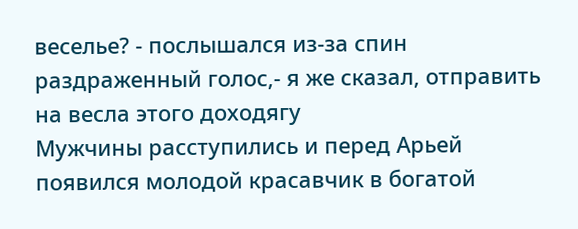веселье? - послышался из-за спин раздраженный голос,- я же сказал, отправить на весла этого доходягу
Мужчины расступились и перед Арьей появился молодой красавчик в богатой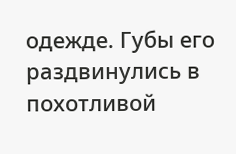одежде. Губы его раздвинулись в похотливой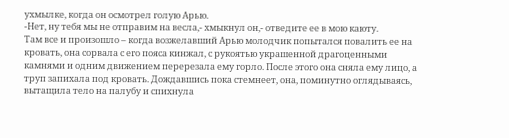ухмылке, когда он осмотрел голую Арью.
-Нет, ну тебя мы не отправим на весла,- хмыкнул он,- отведите ее в мою каюту.
Там все и произошло – когда возжелавший Арью молодчик попытался повалить ее на кровать, она сорвала с его пояса кинжал, с рукоятью украшенной драгоценными камнями и одним движением перерезала ему горло. После этого она сняла ему лицо, а труп запихала под кровать. Дождавшись пока стемнеет, она, поминутно оглядываясь, вытащила тело на палубу и спихнула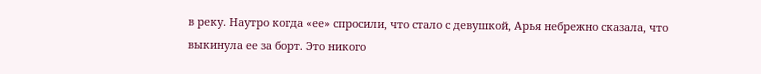в реку. Наутро когда «ее» спросили, что стало с девушкой, Арья небрежно сказала, что выкинула ее за борт. Это никого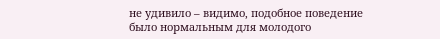не удивило – видимо, подобное поведение было нормальным для молодого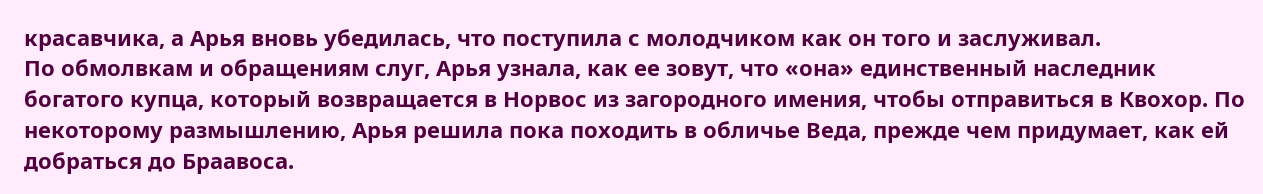красавчика, а Арья вновь убедилась, что поступила с молодчиком как он того и заслуживал.
По обмолвкам и обращениям слуг, Арья узнала, как ее зовут, что «она» единственный наследник богатого купца, который возвращается в Норвос из загородного имения, чтобы отправиться в Квохор. По некоторому размышлению, Арья решила пока походить в обличье Веда, прежде чем придумает, как ей добраться до Браавоса.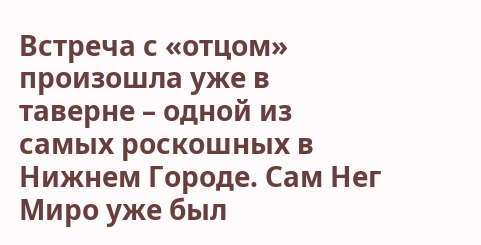Встреча с «отцом» произошла уже в таверне – одной из самых роскошных в Нижнем Городе. Сам Нег Миро уже был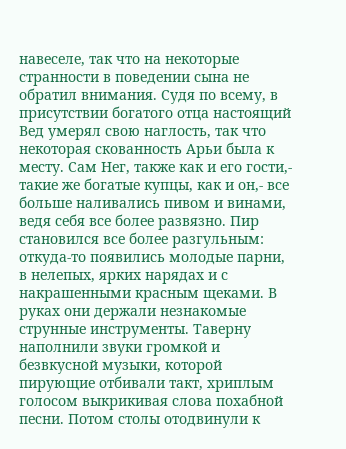навеселе, так что на некоторые странности в поведении сына не обратил внимания. Судя по всему, в присутствии богатого отца настоящий Вед умерял свою наглость, так что некоторая скованность Арьи была к месту. Сам Нег, также как и его гости,- такие же богатые купцы, как и он,- все больше наливались пивом и винами, ведя себя все более развязно. Пир становился все более разгульным: откуда-то появились молодые парни, в нелепых, ярких нарядах и с накрашенными красным щеками. В руках они держали незнакомые струнные инструменты. Таверну наполнили звуки громкой и безвкусной музыки, которой пирующие отбивали такт, хриплым голосом выкрикивая слова похабной песни. Потом столы отодвинули к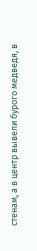стенам, а в центр вывели бурого медведя, в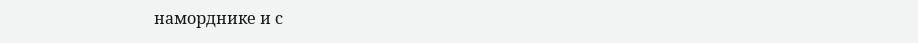наморднике и с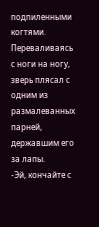подпиленными когтями. Переваливаясь с ноги на ногу, зверь плясал с одним из размалеванных парней, державшим его за лапы.
-Эй, кончайте с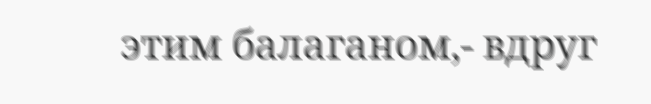этим балаганом,- вдруг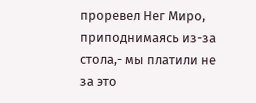проревел Нег Миро, приподнимаясь из-за стола,- мы платили не за это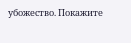убожество. Покажите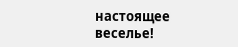настоящее веселье!